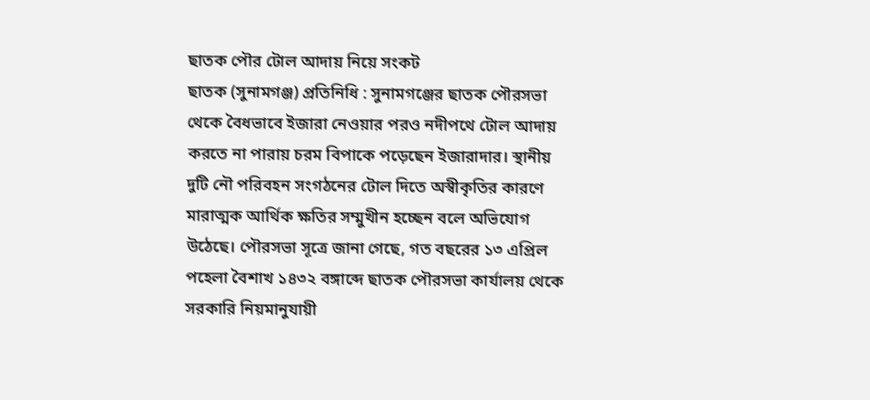ছাতক পৌর টোল আদায় নিয়ে সংকট
ছাতক (সুনামগঞ্জ) প্রতিনিধি : সুনামগঞ্জের ছাতক পৌরসভা থেকে বৈধভাবে ইজারা নেওয়ার পরও নদীপথে টোল আদায় করতে না পারায় চরম বিপাকে পড়েছেন ইজারাদার। স্থানীয় দুটি নৌ পরিবহন সংগঠনের টোল দিতে অস্বীকৃতির কারণে মারাত্মক আর্থিক ক্ষতির সম্মুখীন হচ্ছেন বলে অভিযোগ উঠেছে। পৌরসভা সূত্রে জানা গেছে, গত বছরের ১৩ এপ্রিল পহেলা বৈশাখ ১৪৩২ বঙ্গাব্দে ছাতক পৌরসভা কার্যালয় থেকে সরকারি নিয়মানুযায়ী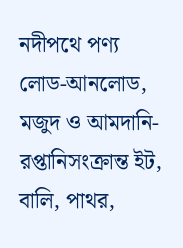নদীপথে পণ্য লোড-আনলোড, মজুদ ও আমদানি-রপ্তানিসংক্রান্ত ইট, বালি, পাথর,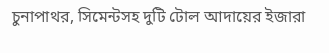চুনাপাথর, সিমেন্টসহ দুটি টোল আদায়ের ইজারা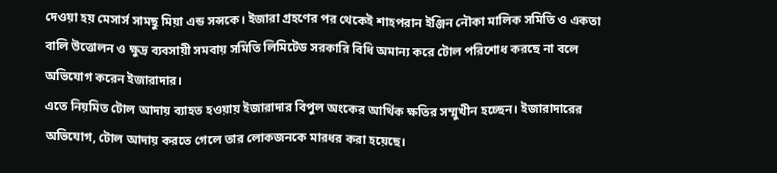দেওয়া হয় মেসার্স সামছু মিয়া এন্ড সন্সকে। ইজারা গ্রহণের পর থেকেই শাহপরান ইঞ্জিন নৌকা মালিক সমিতি ও একতা বালি উত্তোলন ও ক্ষুদ্র ব্যবসায়ী সমবায় সমিতি লিমিটেড সরকারি বিধি অমান্য করে টোল পরিশোধ করছে না বলে অভিযোগ করেন ইজারাদার।
এতে নিয়মিত টোল আদায় ব্যাহত হওয়ায় ইজারাদার বিপুল অংকের আর্থিক ক্ষতির সম্মুখীন হচ্ছেন। ইজারাদারের অভিযোগ, টোল আদায় করতে গেলে তার লোকজনকে মারধর করা হয়েছে।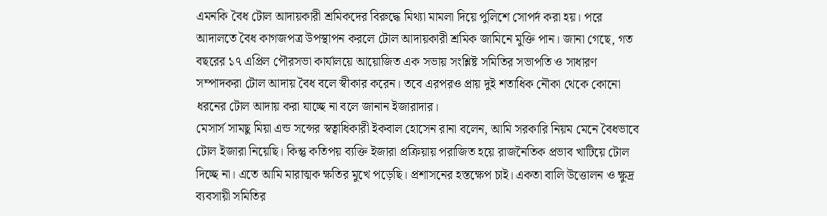এমনকি বৈধ টোল আদায়কারী শ্রমিকদের বিরুদ্ধে মিথ্যা মামলা দিয়ে পুলিশে সোপর্দ করা হয়। পরে আদালতে বৈধ কাগজপত্র উপস্থাপন করলে টোল আদায়কারী শ্রমিক জামিনে মুক্তি পান। জানা গেছে, গত বছরের ১৭ এপ্রিল পৌরসভা কার্যালয়ে আয়োজিত এক সভায় সংশ্লিষ্ট সমিতির সভাপতি ও সাধারণ সম্পাদকরা টোল আদায় বৈধ বলে স্বীকার করেন। তবে এরপরও প্রায় দুই শতাধিক নৌকা থেকে কোনো ধরনের টোল আদায় করা যাচ্ছে না বলে জানান ইজারাদার।
মেসার্স সামছু মিয়া এন্ড সন্সের স্বত্বাধিকারী ইকবাল হোসেন রানা বলেন, আমি সরকারি নিয়ম মেনে বৈধভাবে টোল ইজারা নিয়েছি। কিন্তু কতিপয় ব্যক্তি ইজারা প্রক্রিয়ায় পরাজিত হয়ে রাজনৈতিক প্রভাব খাটিয়ে টোল দিচ্ছে না। এতে আমি মারাত্মক ক্ষতির মুখে পড়েছি। প্রশাসনের হস্তক্ষেপ চাই। একতা বালি উত্তোলন ও ক্ষুদ্র ব্যবসায়ী সমিতির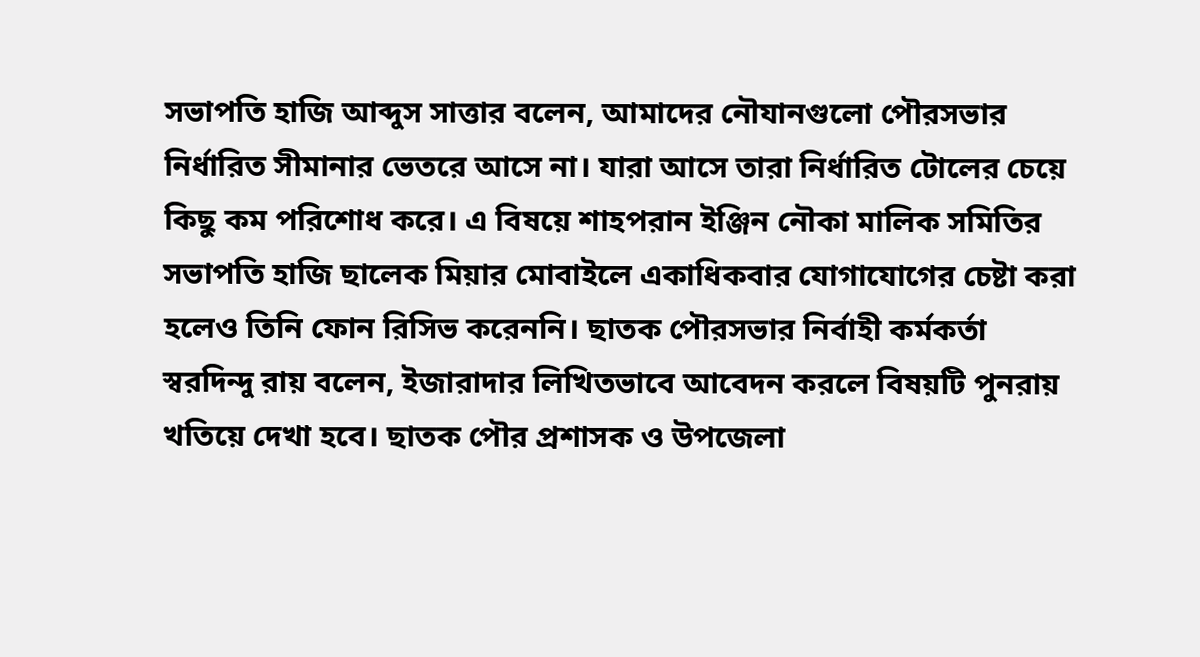সভাপতি হাজি আব্দুস সাত্তার বলেন, আমাদের নৌযানগুলো পৌরসভার নির্ধারিত সীমানার ভেতরে আসে না। যারা আসে তারা নির্ধারিত টোলের চেয়ে কিছু কম পরিশোধ করে। এ বিষয়ে শাহপরান ইঞ্জিন নৌকা মালিক সমিতির সভাপতি হাজি ছালেক মিয়ার মোবাইলে একাধিকবার যোগাযোগের চেষ্টা করা হলেও তিনি ফোন রিসিভ করেননি। ছাতক পৌরসভার নির্বাহী কর্মকর্তা স্বরদিন্দু রায় বলেন, ইজারাদার লিখিতভাবে আবেদন করলে বিষয়টি পুনরায় খতিয়ে দেখা হবে। ছাতক পৌর প্রশাসক ও উপজেলা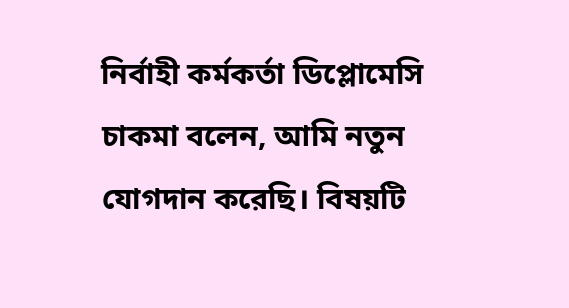নির্বাহী কর্মকর্তা ডিপ্লোমেসি চাকমা বলেন, আমি নতুন যোগদান করেছি। বিষয়টি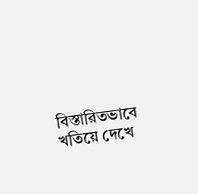বিস্তারিতভাবে খতিয়ে দেখে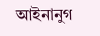আইনানুগ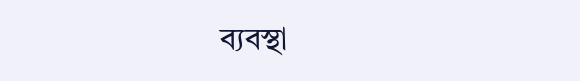ব্যবস্থা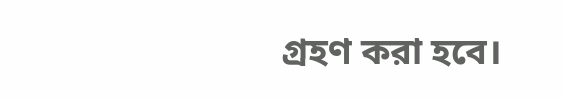গ্রহণ করা হবে।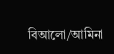বিআলো/আমিনা